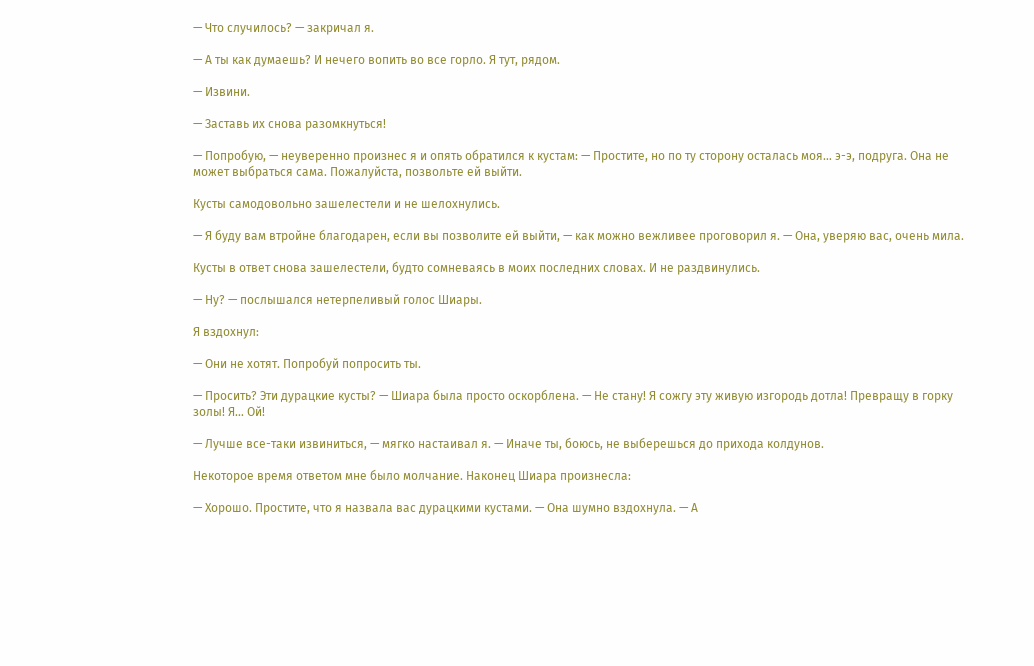— Что случилось? — закричал я.

— А ты как думаешь? И нечего вопить во все горло. Я тут, рядом.

— Извини.

— Заставь их снова разомкнуться!

— Попробую, — неуверенно произнес я и опять обратился к кустам: — Простите, но по ту сторону осталась моя… э-э, подруга. Она не может выбраться сама. Пожалуйста, позвольте ей выйти.

Кусты самодовольно зашелестели и не шелохнулись.

— Я буду вам втройне благодарен, если вы позволите ей выйти, — как можно вежливее проговорил я. — Она, уверяю вас, очень мила.

Кусты в ответ снова зашелестели, будто сомневаясь в моих последних словах. И не раздвинулись.

— Ну? — послышался нетерпеливый голос Шиары.

Я вздохнул:

— Они не хотят. Попробуй попросить ты.

— Просить? Эти дурацкие кусты? — Шиара была просто оскорблена. — Не стану! Я сожгу эту живую изгородь дотла! Превращу в горку золы! Я… Ой!

— Лучше все-таки извиниться, — мягко настаивал я. — Иначе ты, боюсь, не выберешься до прихода колдунов.

Некоторое время ответом мне было молчание. Наконец Шиара произнесла:

— Хорошо. Простите, что я назвала вас дурацкими кустами. — Она шумно вздохнула. — А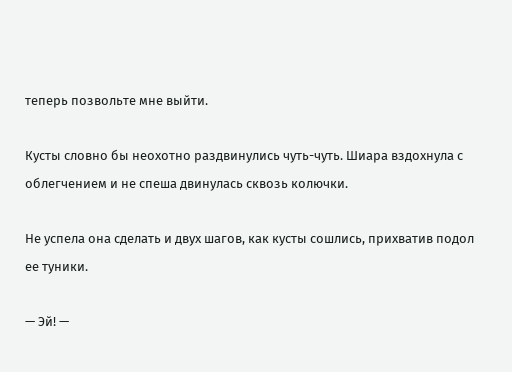теперь позвольте мне выйти.

Кусты словно бы неохотно раздвинулись чуть-чуть. Шиара вздохнула с облегчением и не спеша двинулась сквозь колючки.

Не успела она сделать и двух шагов, как кусты сошлись, прихватив подол ее туники.

— Эй! —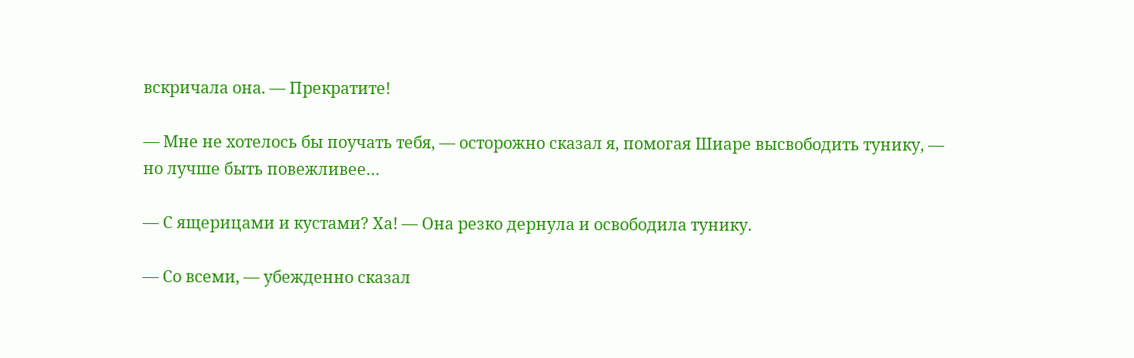вскричала она. — Прекратите!

— Мне не хотелось бы поучать тебя, — осторожно сказал я, помогая Шиаре высвободить тунику, — но лучше быть повежливее…

— С ящерицами и кустами? Ха! — Она резко дернула и освободила тунику.

— Со всеми, — убежденно сказал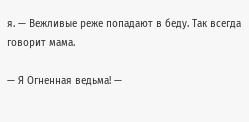я. — Вежливые реже попадают в беду. Так всегда говорит мама.

— Я Огненная ведьма! —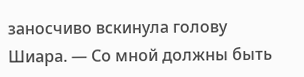заносчиво вскинула голову Шиара. — Со мной должны быть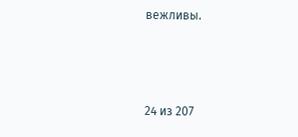вежливы.



24 из 207